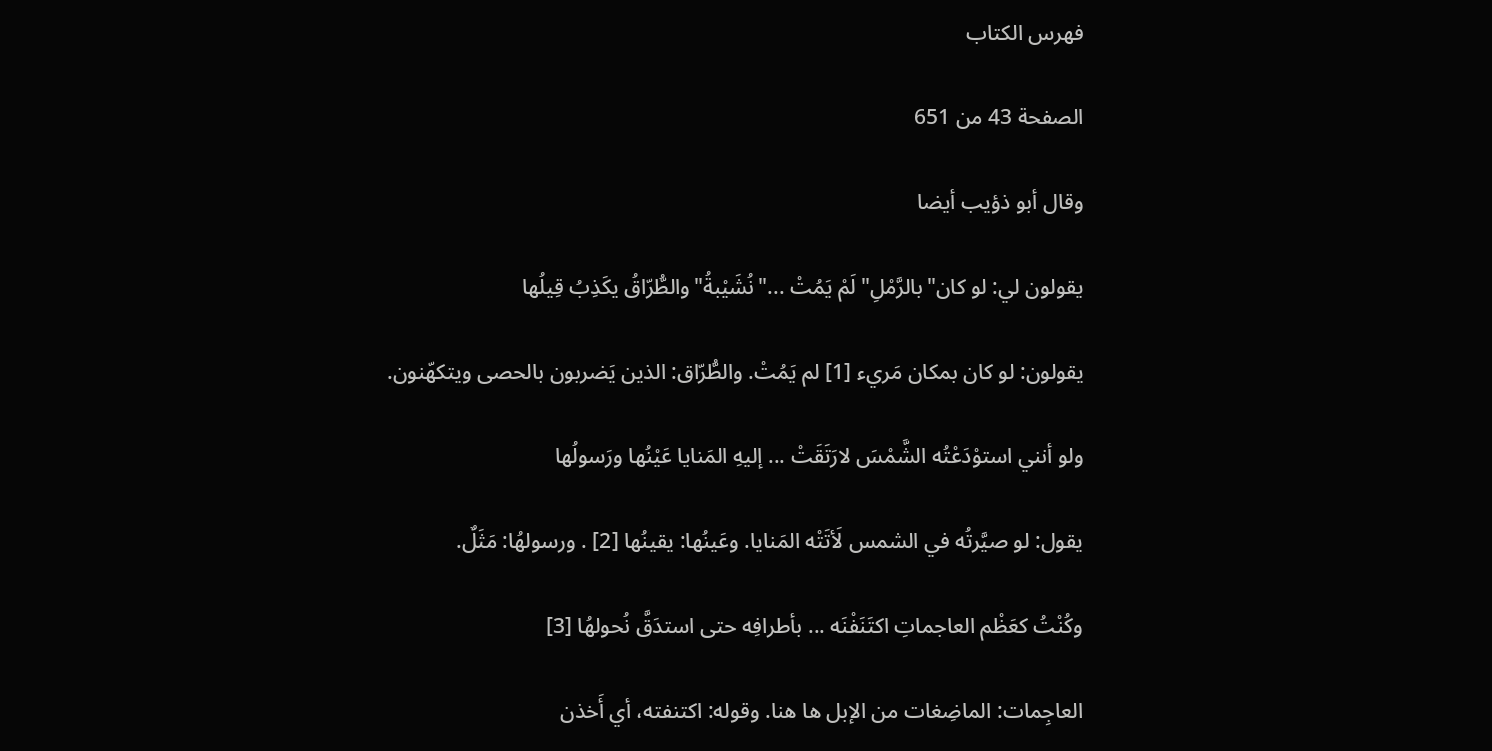فهرس الكتاب

الصفحة 43 من 651

وقال أبو ذؤيب أيضا

يقولون لي: لو كان"بالرَّمْلِ"لَمْ يَمُتْ ..."نُشَيْبةُ"والطُّرّاقُ يكَذِبُ قِيلُها

يقولون: لو كان بمكان مَريء [1] لم يَمُتْ. والطُّرّاق: الذين يَضربون بالحصى ويتكهّنون.

ولو أنني استوْدَعْتُه الشَّمْسَ لارَتَقَتْ ... إليهِ المَنايا عَيْنُها ورَسولُها

يقول: لو صيَّرتُه في الشمس لَأتَتْه المَنايا. وعَينُها: يقينُها [2] . ورسولهُا: مَثَلٌ.

وكُنْتُ كعَظْم العاجماتِ اكتَنَفْنَه ... بأطرافِه حتى استدَقَّ نُحولهُا [3]

العاجِمات: الماضِغات من الإبل ها هنا. وقوله: اكتنفته، أي أَخذن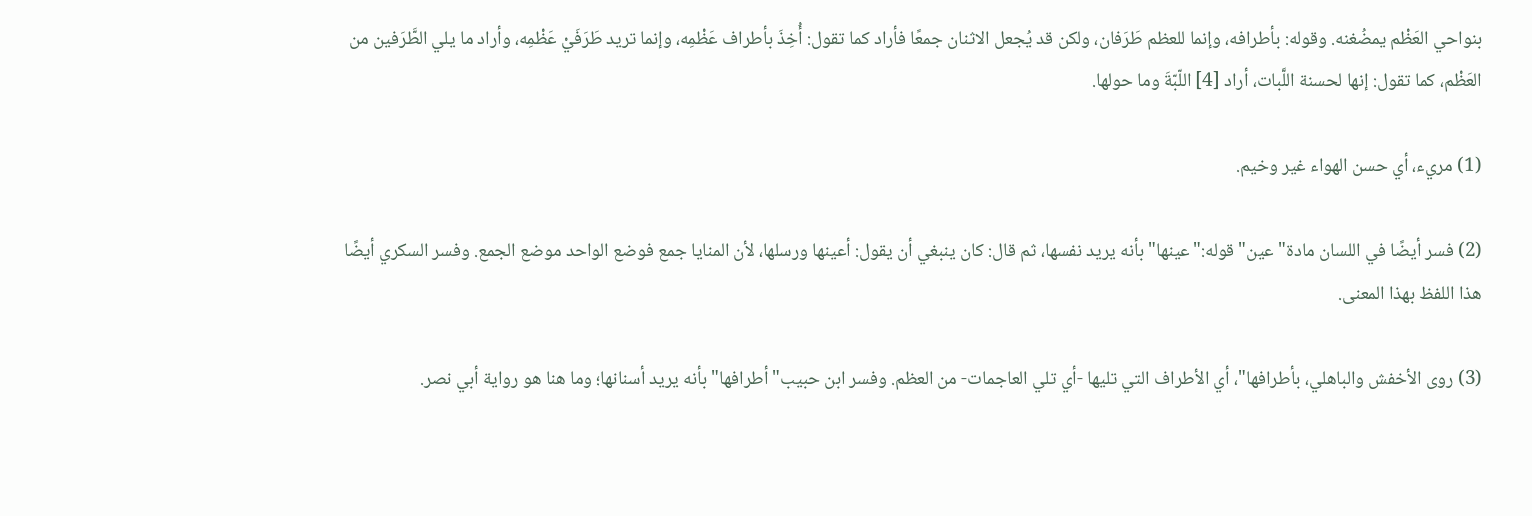بنواحي العَظْم يمضُغنه. وقوله: بأطرافه، وإنما للعظم طَرَفان، ولكن قد يُجعل الاثنان جمعًا فأراد كما تقول: أُخِذَ بأطراف عَظْمِه، وإنما تريد طَرَفَيْ عَظْمِه، وأراد ما يلي الطَّرَفين من العَظْم، كما تقول: إنها لحسنة اللَّبات، أراد [4] اللّبّةَ وما حولها.

(1) مريء، أي حسن الهواء غير وخيم.

(2) فسر أيضًا في اللسان مادة"عين"قوله:"عينها"بأنه يريد نفسها، ثم قال: كان ينبغي أن يقول: أعينها ورسلها، لأن المنايا جمع فوضع الواحد موضع الجمع. وفسر السكري أيضًا هذا اللفظ بهذا المعنى.

(3) روى الأخفش والباهلي، بأطرافها"، أي الأطراف التي تليها -أي تلي العاجمات- من العظم. وفسر ابن حبيب"أطرافها"بأنه يريد أسنانها؛ وما هنا هو رواية أبي نصر.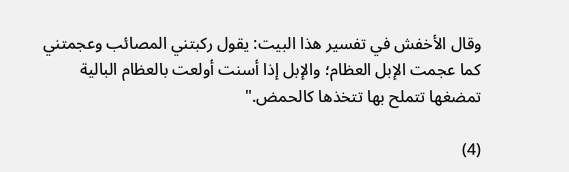وقال الأخفش في تفسير هذا البيت: يقول ركبتني المصائب وعجمتني كما عجمت الإبل العظام؛ والإبل إذا أسنت أولعت بالعظام البالية تمضغها تتملح بها تتخذها كالحمض."

(4)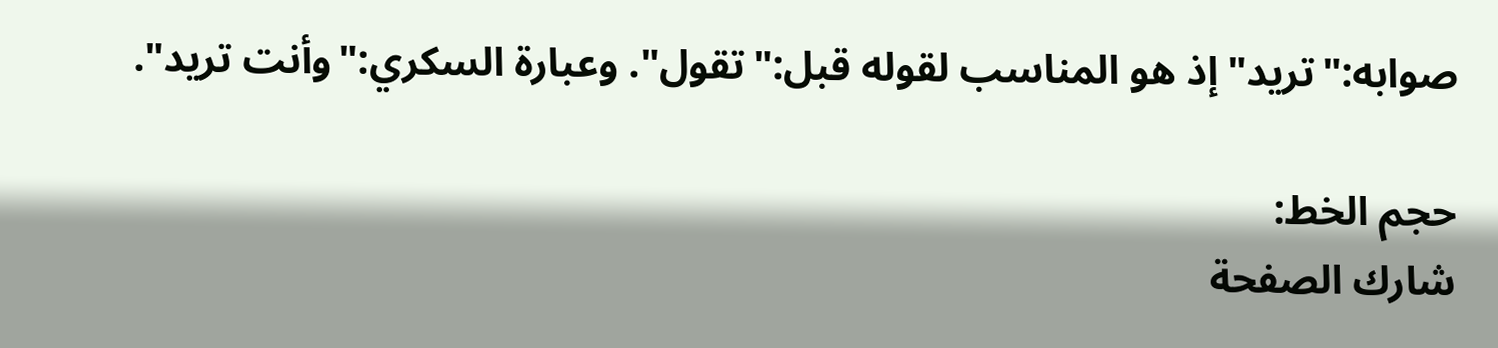صوابه:"تريد"إذ هو المناسب لقوله قبل:"تقول". وعبارة السكري:"وأنت تريد".

حجم الخط:
شارك الصفحة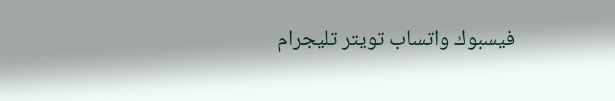فيسبوك واتساب تويتر تليجرام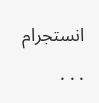انستجرام
. . .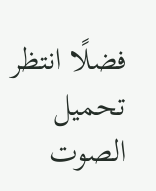فضلًا انتظر تحميل الصوت